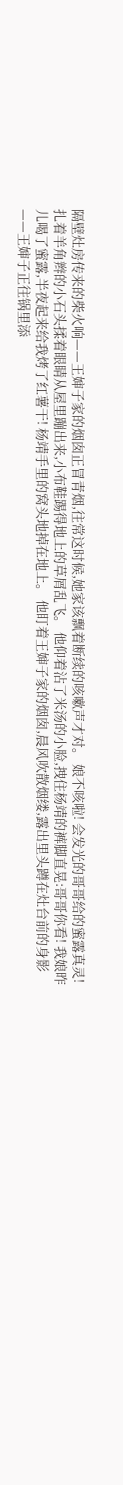隔壁灶房传来的柴火响——王婶子家的烟囱正冒青烟,往常这时候,她家该飘着断续的咳嗽声才对。 娘不咳啦! 会发光的哥哥给的蜜露真灵!扎着羊角辫的小石头揉着眼睛从屋里蹦出来,小布鞋踢得地上的草屑乱飞。 他仰着沾了米汤的小脸,拽住杨靖的裤脚直晃:哥哥你看! 我娘昨儿喝了蜜露,半夜起来给我烤了红薯干! 杨靖手里的窝头地掉在地上。 他盯着王婶子家的烟囱,晨风吹散烟缕,露出里头蹲在灶台前的身影——王婶子正往锅里添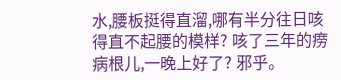水,腰板挺得直溜,哪有半分往日咳得直不起腰的模样? 咳了三年的痨病根儿,一晚上好了? 邪乎。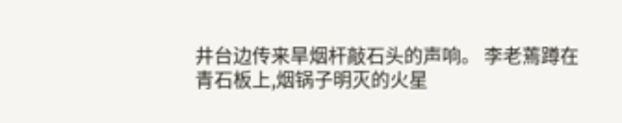井台边传来旱烟杆敲石头的声响。 李老蔫蹲在青石板上,烟锅子明灭的火星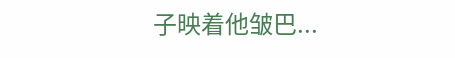子映着他皱巴...